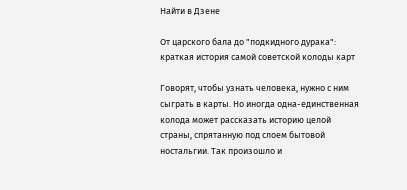Найти в Дзене

От царского бала до "подкидного дурака": краткая история самой советской колоды карт

Говорят, чтобы узнать человека, нужно с ним сыграть в карты. Но иногда одна-единственная колода может рассказать историю целой страны, спрятанную под слоем бытовой ностальгии. Так произошло и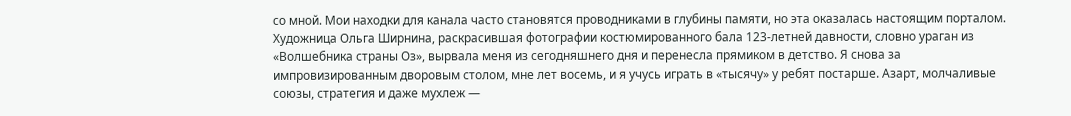со мной. Мои находки для канала часто становятся проводниками в глубины памяти, но эта оказалась настоящим порталом. Художница Ольга Ширнина, раскрасившая фотографии костюмированного бала 123-летней давности, словно ураган из «Волшебника страны Оз», вырвала меня из сегодняшнего дня и перенесла прямиком в детство. Я снова за импровизированным дворовым столом, мне лет восемь, и я учусь играть в «тысячу» у ребят постарше. Азарт, молчаливые союзы, стратегия и даже мухлеж —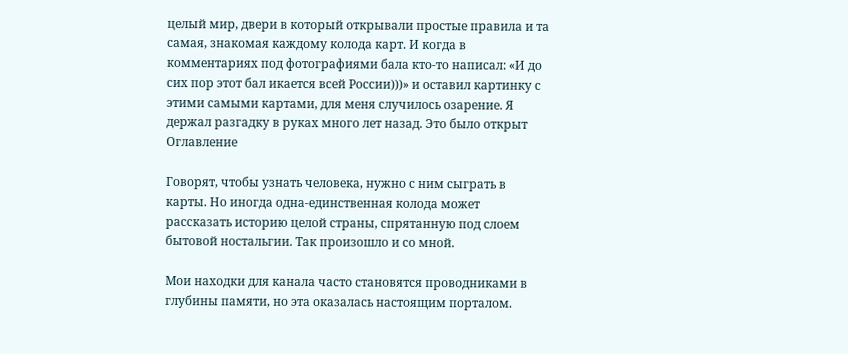целый мир, двери в который открывали простые правила и та самая, знакомая каждому колода карт. И когда в комментариях под фотографиями бала кто-то написал: «И до сих пор этот бал икается всей России)))» и оставил картинку с этими самыми картами, для меня случилось озарение. Я держал разгадку в руках много лет назад. Это было открыт
Оглавление

Говорят, чтобы узнать человека, нужно с ним сыграть в карты. Но иногда одна-единственная колода может рассказать историю целой страны, спрятанную под слоем бытовой ностальгии. Так произошло и со мной.

Мои находки для канала часто становятся проводниками в глубины памяти, но эта оказалась настоящим порталом.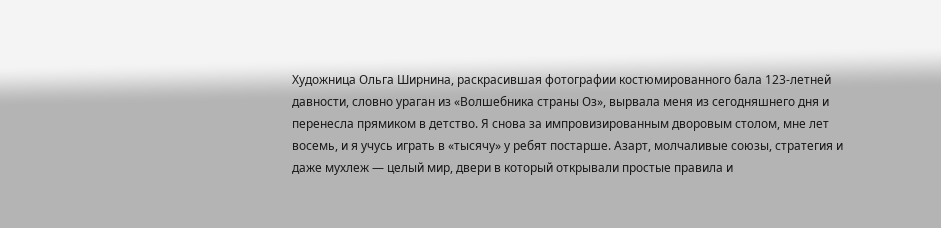Художница Ольга Ширнина, раскрасившая фотографии костюмированного бала 123-летней давности, словно ураган из «Волшебника страны Оз», вырвала меня из сегодняшнего дня и перенесла прямиком в детство. Я снова за импровизированным дворовым столом, мне лет восемь, и я учусь играть в «тысячу» у ребят постарше. Азарт, молчаливые союзы, стратегия и даже мухлеж — целый мир, двери в который открывали простые правила и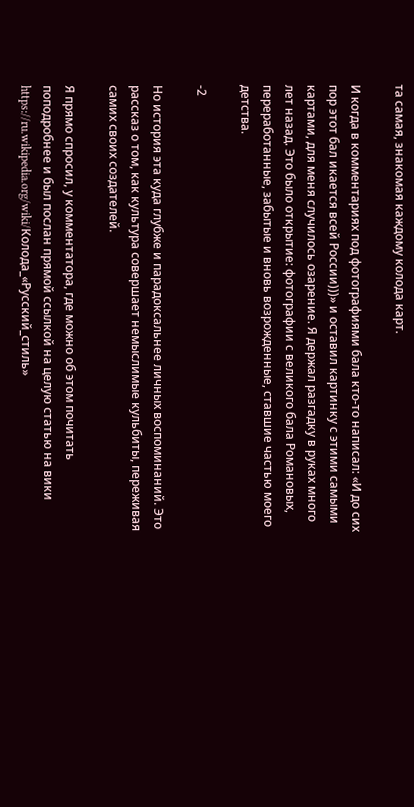та самая, знакомая каждому колода карт.

И когда в комментариях под фотографиями бала кто-то написал: «И до сих пор этот бал икается всей России)))» и оставил картинку с этими самыми картами, для меня случилось озарение. Я держал разгадку в руках много лет назад. Это было открытие: фотографии с великого бала Романовых, переработанные, забытые и вновь возрожденные, ставшие частью моего детства.

-2

Но история эта куда глубже и парадоксальнее личных воспоминаний. Это рассказ о том, как культура совершает немыслимые кульбиты, переживая самих своих создателей.

Я прямо спросил, у комментатора, где можно об этом почитать поподробнее и был послан прямой ссылкой на целую статью на вики https://ru.wikipedia.org/wiki/Колода_«Русский_стиль»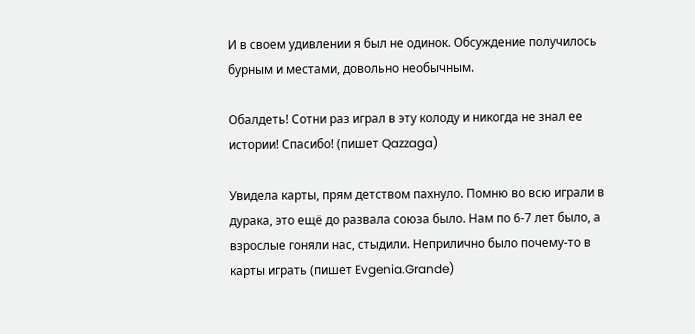И в своем удивлении я был не одинок. Обсуждение получилось бурным и местами, довольно необычным.

Обалдеть! Сотни раз играл в эту колоду и никогда не знал ее истории! Спасибо! (пишет Qazzaga)

Увидела карты, прям детством пахнуло. Помню во всю играли в дурака, это ещё до развала союза было. Нам по 6-7 лет было, а взрослые гоняли нас, стыдили. Неприлично было почему-то в карты играть (пишет Evgenia.Grande)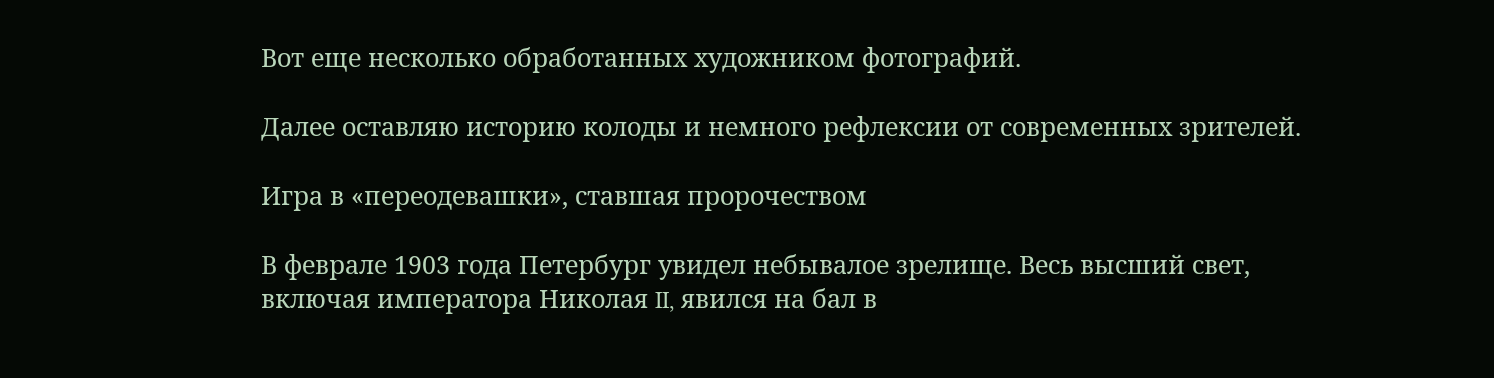Вот еще несколько обработанных художником фотографий.

Далее оставляю историю колоды и немного рефлексии от современных зрителей.

Игра в «переодевашки», ставшая пророчеством

В феврале 1903 года Петербург увидел небывалое зрелище. Весь высший свет, включая императора Николая II, явился на бал в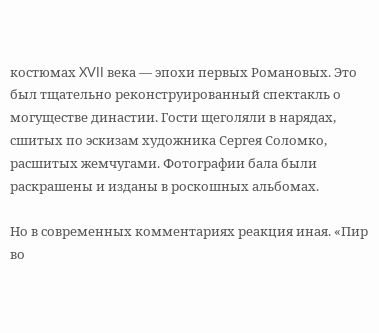костюмах XVII века — эпохи первых Романовых. Это был тщательно реконструированный спектакль о могуществе династии. Гости щеголяли в нарядах, сшитых по эскизам художника Сергея Соломко, расшитых жемчугами. Фотографии бала были раскрашены и изданы в роскошных альбомах.

Но в современных комментариях реакция иная. «Пир во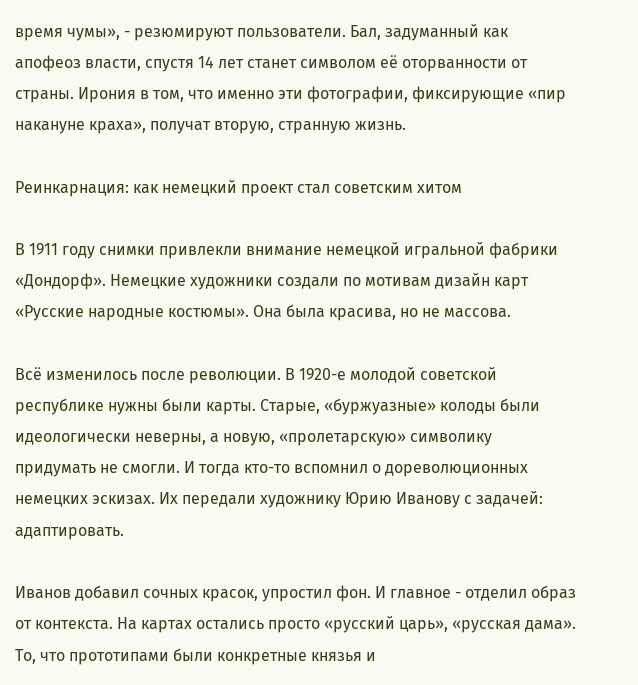время чумы», - резюмируют пользователи. Бал, задуманный как апофеоз власти, спустя 14 лет станет символом её оторванности от страны. Ирония в том, что именно эти фотографии, фиксирующие «пир накануне краха», получат вторую, странную жизнь.

Реинкарнация: как немецкий проект стал советским хитом

В 1911 году снимки привлекли внимание немецкой игральной фабрики «Дондорф». Немецкие художники создали по мотивам дизайн карт «Русские народные костюмы». Она была красива, но не массова.

Всё изменилось после революции. В 1920-е молодой советской республике нужны были карты. Старые, «буржуазные» колоды были идеологически неверны, а новую, «пролетарскую» символику придумать не смогли. И тогда кто-то вспомнил о дореволюционных немецких эскизах. Их передали художнику Юрию Иванову с задачей: адаптировать.

Иванов добавил сочных красок, упростил фон. И главное - отделил образ от контекста. На картах остались просто «русский царь», «русская дама». То, что прототипами были конкретные князья и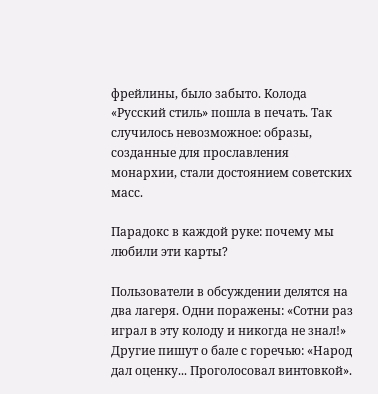фрейлины, было забыто. Колода «Русский стиль» пошла в печать. Так случилось невозможное: образы, созданные для прославления монархии, стали достоянием советских масс.

Парадокс в каждой руке: почему мы любили эти карты?

Пользователи в обсуждении делятся на два лагеря. Одни поражены: «Сотни раз играл в эту колоду и никогда не знал!» Другие пишут о бале с горечью: «Народ дал оценку... Проголосовал винтовкой».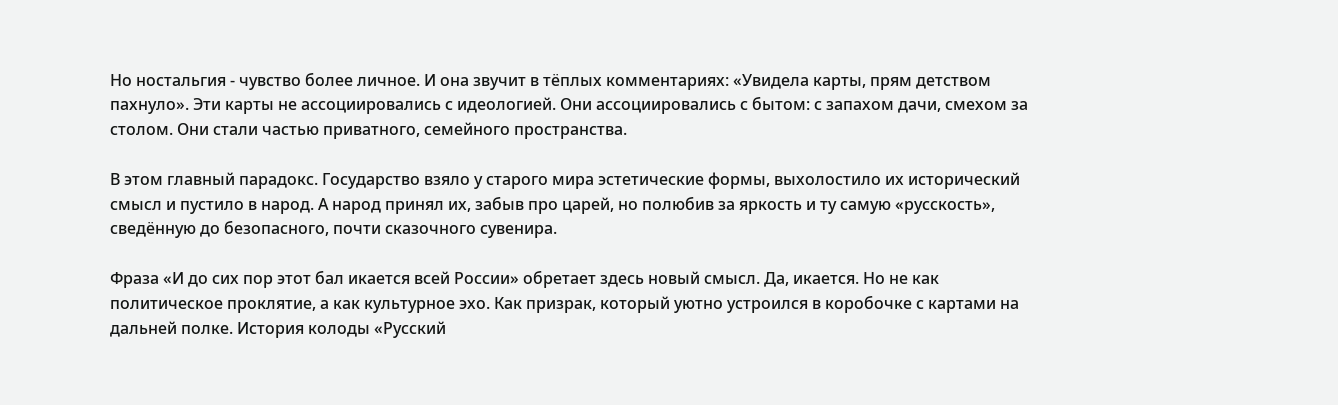Но ностальгия - чувство более личное. И она звучит в тёплых комментариях: «Увидела карты, прям детством пахнуло». Эти карты не ассоциировались с идеологией. Они ассоциировались с бытом: с запахом дачи, смехом за столом. Они стали частью приватного, семейного пространства.

В этом главный парадокс. Государство взяло у старого мира эстетические формы, выхолостило их исторический смысл и пустило в народ. А народ принял их, забыв про царей, но полюбив за яркость и ту самую «русскость», сведённую до безопасного, почти сказочного сувенира.

Фраза «И до сих пор этот бал икается всей России» обретает здесь новый смысл. Да, икается. Но не как политическое проклятие, а как культурное эхо. Как призрак, который уютно устроился в коробочке с картами на дальней полке. История колоды «Русский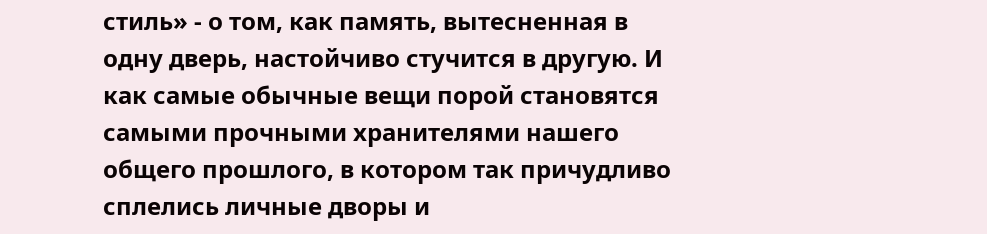стиль» - о том, как память, вытесненная в одну дверь, настойчиво стучится в другую. И как самые обычные вещи порой становятся самыми прочными хранителями нашего общего прошлого, в котором так причудливо сплелись личные дворы и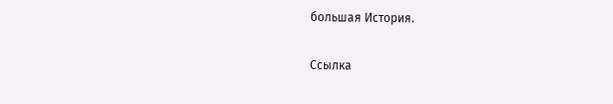большая История.

Ссылка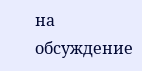на обсуждение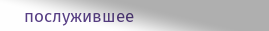послужившее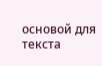основой для текста